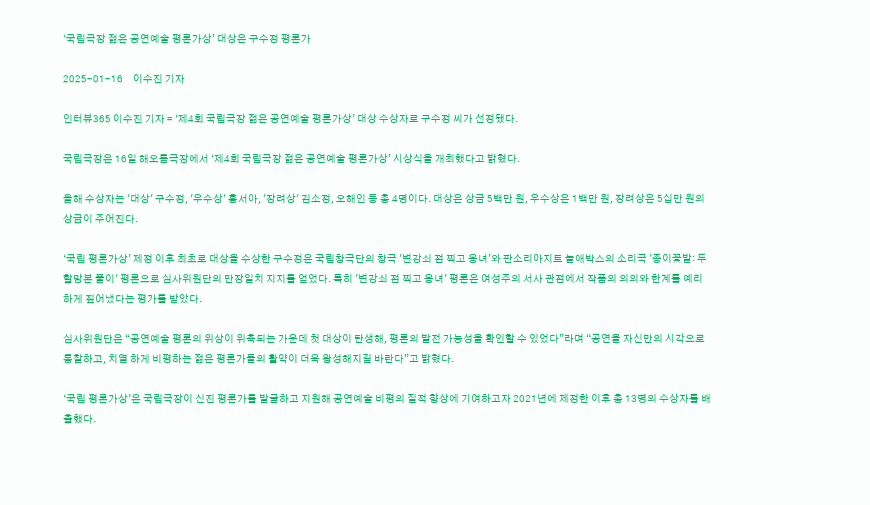‘국립극장 젊은 공연예술 평론가상’ 대상은 구수정 평론가

2025-01-16     이수진 기자

인터뷰365 이수진 기자 = ‘제4회 국립극장 젊은 공연예술 평론가상’ 대상 수상자로 구수정 씨가 선정됐다.

국립극장은 16일 해오름극장에서 ‘제4회 국립극장 젊은 공연예술 평론가상’ 시상식을 개최했다고 밝혔다.

올해 수상자는 '대상' 구수정, '우수상' 홍서아, '장려상' 김소정, 오해인 등 총 4명이다. 대상은 상금 5백만 원, 우수상은 1백만 원, 장려상은 5십만 원의 상금이 주어진다.

‘국립 평론가상’ 제정 이후 최초로 대상을 수상한 구수정은 국립창극단의 창극 '변강쇠 점 찍고 옹녀'와 판소리아지트 놀애박스의 소리극 '종이꽃밭: 두할망본 풀이' 평론으로 심사위원단의 만장일치 지지를 얻었다. 특히 '변강쇠 점 찍고 옹녀' 평론은 여성주의 서사 관점에서 작품의 의의와 한계를 예리하게 짚어냈다는 평가를 받았다.

심사위원단은 “공연예술 평론의 위상이 위축되는 가운데 첫 대상이 탄생해, 평론의 발전 가능성을 확인할 수 있었다”라며 “공연을 자신만의 시각으로 통찰하고, 치열 하게 비평하는 젊은 평론가들의 활약이 더욱 왕성해지길 바란다”고 밝혔다.

‘국립 평론가상’은 국립극장이 신진 평론가를 발굴하고 지원해 공연예술 비평의 질적 향상에 기여하고자 2021년에 제정한 이후 총 13명의 수상자를 배출했다.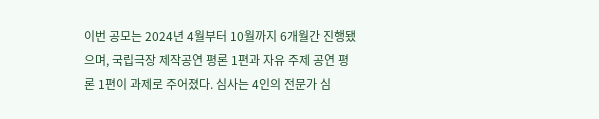이번 공모는 2024년 4월부터 10월까지 6개월간 진행됐으며, 국립극장 제작공연 평론 1편과 자유 주제 공연 평론 1편이 과제로 주어졌다. 심사는 4인의 전문가 심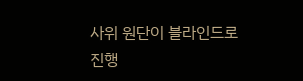사위 원단이 블라인드로 진행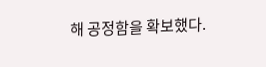해 공정함을 확보했다.